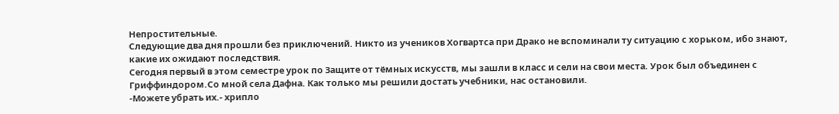Непростительные.
Следующие два дня прошли без приключений. Никто из учеников Хогвартса при Драко не вспоминали ту ситуацию с хорьком, ибо знают, какие их ожидают последствия.
Сегодня первый в этом семестре урок по Защите от тёмных искусств, мы зашли в класс и сели на свои места. Урок был объединен с Гриффиндором.Со мной села Дафна. Как только мы решили достать учебники, нас остановили.
-Можете убрать их.- хрипло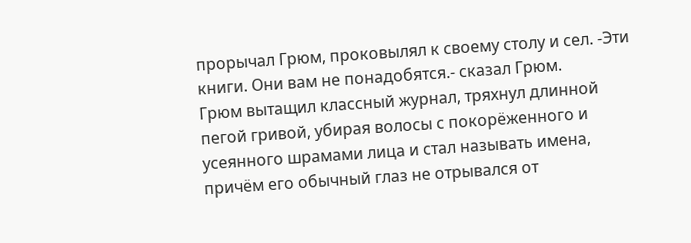прорычал Грюм, проковылял к своему столу и сел. -Эти книги. Они вам не понадобятся.- сказал Грюм.
Грюм вытащил классный журнал, тряхнул длинной пегой гривой, убирая волосы с покорёженного и усеянного шрамами лица и стал называть имена, причём его обычный глаз не отрывался от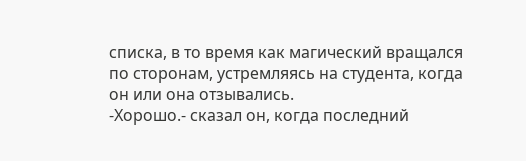списка, в то время как магический вращался по сторонам, устремляясь на студента, когда он или она отзывались.
-Хорошо.- сказал он, когда последний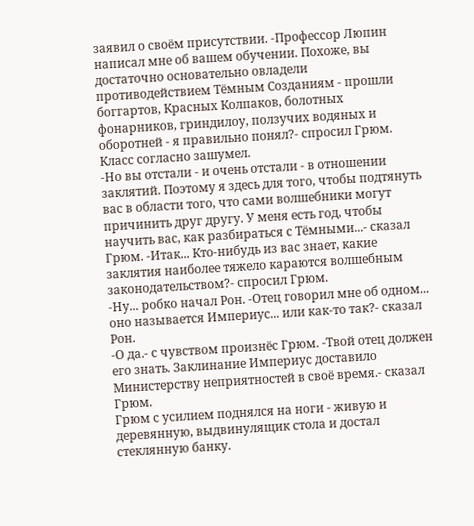заявил о своём присутствии. -Профессор Люпин написал мне об вашем обучении. Похоже, вы достаточно основательно овладели противодействием Тёмным Созданиям - прошли боггартов, Красных Колпаков, болотных фонарников, гриндилоу, ползучих водяных и оборотней - я правильно понял?- спросил Грюм.
Класс согласно зашумел.
-Но вы отстали - и очень отстали - в отношении заклятий. Поэтому я здесь для того, чтобы подтянуть вас в области того, что сами волшебники могут причинить друг другу. У меня есть год, чтобы научить вас, как разбираться с Тёмными...- сказал Грюм. -Итак... Кто-нибудь из вас знает, какие заклятия наиболее тяжело караются волшебным законодательством?- спросил Грюм.
-Ну... робко начал Рон. -Отец говорил мне об одном... оно называется Империус... или как-то так?- сказал Рон.
-О да.- с чувством произнёс Грюм. -Твой отец должен его знать. Заклинание Империус доставило Министерству неприятностей в своё время.- сказал Грюм.
Грюм с усилием поднялся на ноги - живую и деревянную, выдвинулящик стола и достал стеклянную банку.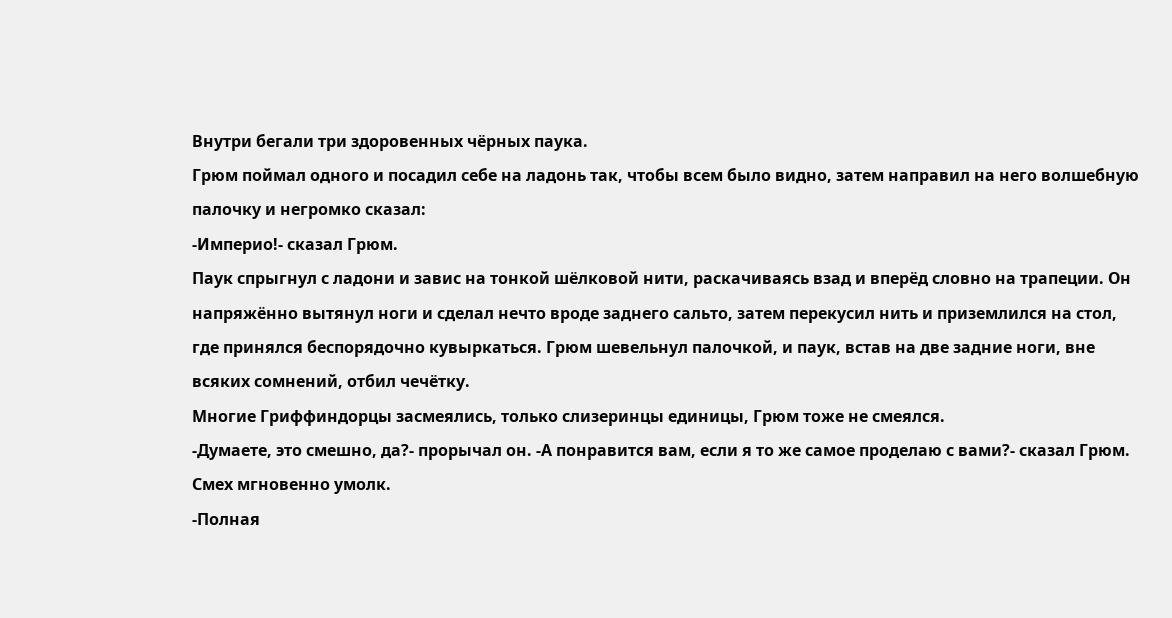Внутри бегали три здоровенных чёрных паука.
Грюм поймал одного и посадил себе на ладонь так, чтобы всем было видно, затем направил на него волшебную палочку и негромко сказал:
-Империо!- сказал Грюм.
Паук спрыгнул с ладони и завис на тонкой шёлковой нити, раскачиваясь взад и вперёд словно на трапеции. Он напряжённо вытянул ноги и сделал нечто вроде заднего сальто, затем перекусил нить и приземлился на стол, где принялся беспорядочно кувыркаться. Грюм шевельнул палочкой, и паук, встав на две задние ноги, вне всяких сомнений, отбил чечётку.
Многие Гриффиндорцы засмеялись, только слизеринцы единицы, Грюм тоже не смеялся.
-Думаете, это смешно, да?- прорычал он. -А понравится вам, если я то же самое проделаю с вами?- сказал Грюм.
Смех мгновенно умолк.
-Полная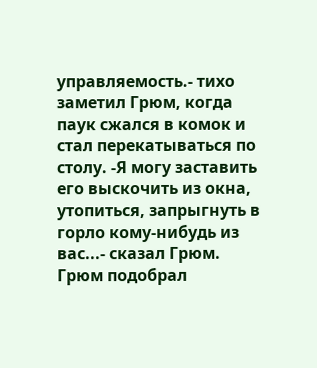управляемость.- тихо заметил Грюм, когда паук сжался в комок и стал перекатываться по столу. -Я могу заставить его выскочить из окна, утопиться, запрыгнуть в горло кому-нибудь из вас...- сказал Грюм.
Грюм подобрал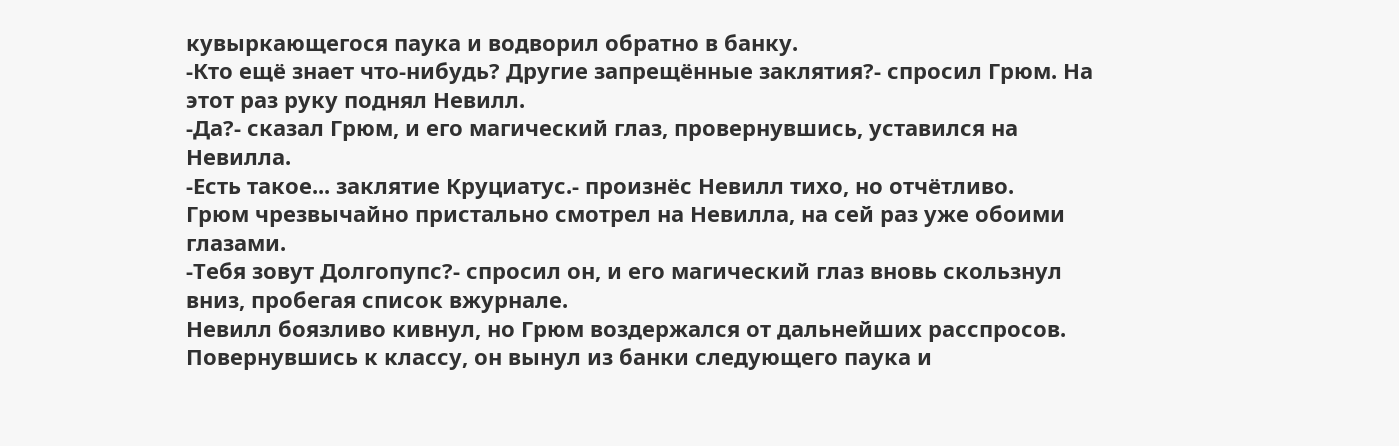кувыркающегося паука и водворил обратно в банку.
-Кто ещё знает что-нибудь? Другие запрещённые заклятия?- спросил Грюм. На этот раз руку поднял Невилл.
-Да?- сказал Грюм, и его магический глаз, провернувшись, уставился на Невилла.
-Есть такое... заклятие Круциатус.- произнёс Невилл тихо, но отчётливо.
Грюм чрезвычайно пристально смотрел на Невилла, на сей раз уже обоими глазами.
-Тебя зовут Долгопупс?- спросил он, и его магический глаз вновь скользнул вниз, пробегая список вжурнале.
Невилл боязливо кивнул, но Грюм воздержался от дальнейших расспросов. Повернувшись к классу, он вынул из банки следующего паука и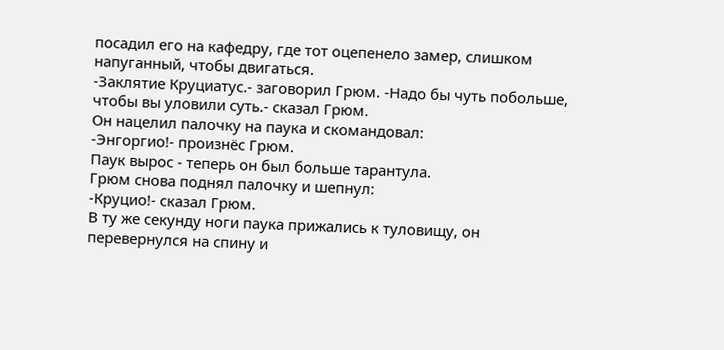посадил его на кафедру, где тот оцепенело замер, слишком напуганный, чтобы двигаться.
-Заклятие Круциатус.- заговорил Грюм. -Надо бы чуть побольше, чтобы вы уловили суть.- сказал Грюм.
Он нацелил палочку на паука и скомандовал:
-Энгоргио!- произнёс Грюм.
Паук вырос - теперь он был больше тарантула.
Грюм снова поднял палочку и шепнул:
-Круцио!- сказал Грюм.
В ту же секунду ноги паука прижались к туловищу, он перевернулся на спину и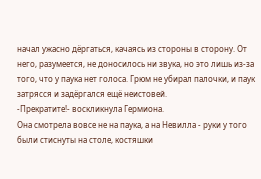начал ужасно дёргаться, качаясь из стороны в сторону. От него, разумеется, не доносилось ни звука, но это лишь из-за того, что у паука нет голоса. Грюм не убирал палочки, и паук затрясся и задёргался ещё неистовей.
-Прекратите!- воскликнула Гермиона.
Она смотрела вовсе не на паука, а на Невилла - руки у того были стиснуты на столе, костяшки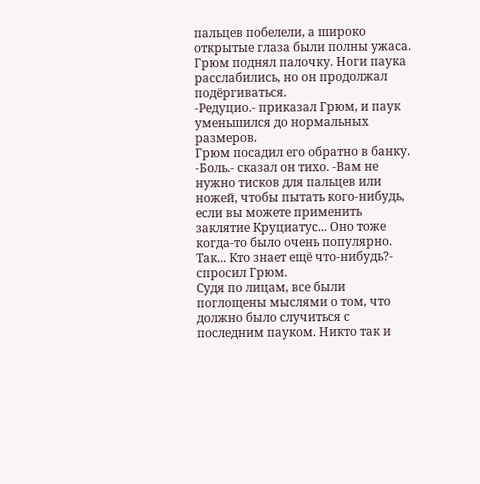пальцев побелели, а широко открытые глаза были полны ужаса.
Грюм поднял палочку. Ноги паука расслабились, но он продолжал подёргиваться.
-Редуцио.- приказал Грюм, и паук уменьшился до нормальных размеров.
Грюм посадил его обратно в банку.
-Боль.- сказал он тихо. -Вам не нужно тисков для пальцев или ножей, чтобы пытать кого-нибудь, если вы можете применить заклятие Круциатус... Оно тоже когда-то было очень популярно. Так... Кто знает ещё что-нибудь?- спросил Грюм.
Судя по лицам, все были поглощены мыслями о том, что должно было случиться с последним пауком. Никто так и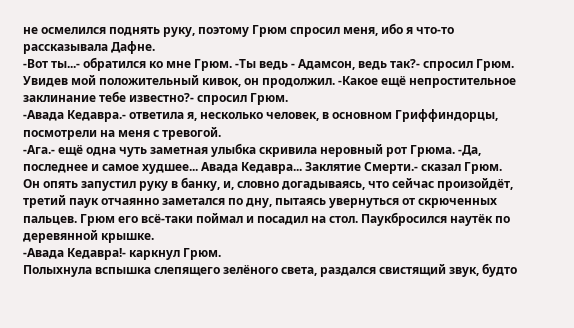не осмелился поднять руку, поэтому Грюм спросил меня, ибо я что-то рассказывала Дафне.
-Вот ты...- обратился ко мне Грюм. -Ты ведь - Адамсон, ведь так?- спросил Грюм. Увидев мой положительный кивок, он продолжил. -Какое ещё непростительное заклинание тебе известно?- спросил Грюм.
-Авада Кедавра.- ответила я, несколько человек, в основном Гриффиндорцы, посмотрели на меня с тревогой.
-Ага.- ещё одна чуть заметная улыбка скривила неровный рот Грюма. -Да, последнее и самое худшее... Авада Кедавра... Заклятие Смерти.- сказал Грюм.
Он опять запустил руку в банку, и, словно догадываясь, что сейчас произойдёт, третий паук отчаянно заметался по дну, пытаясь увернуться от скрюченных пальцев. Грюм его всё-таки поймал и посадил на стол. Паукбросился наутёк по деревянной крышке.
-Авада Кедавра!- каркнул Грюм.
Полыхнула вспышка слепящего зелёного света, раздался свистящий звук, будто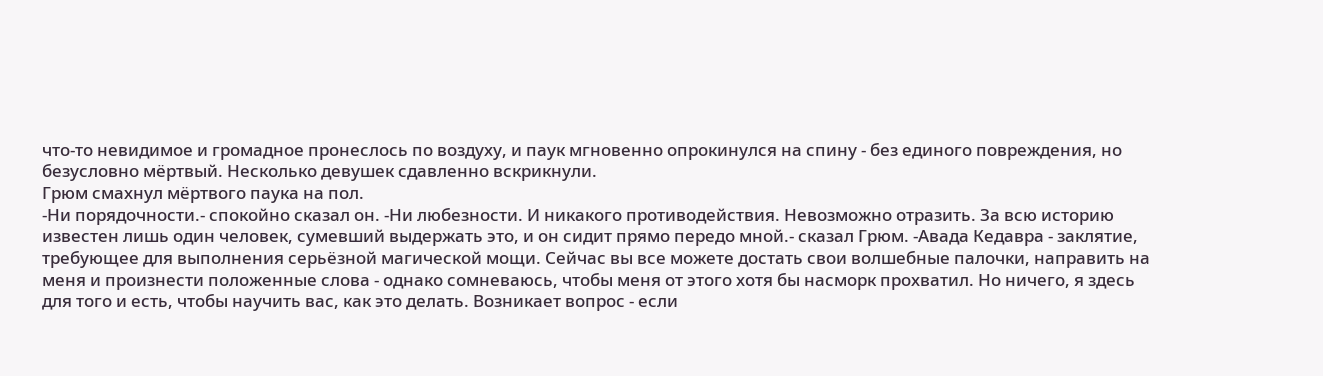что-то невидимое и громадное пронеслось по воздуху, и паук мгновенно опрокинулся на спину - без единого повреждения, но безусловно мёртвый. Несколько девушек сдавленно вскрикнули.
Грюм смахнул мёртвого паука на пол.
-Ни порядочности.- спокойно сказал он. -Ни любезности. И никакого противодействия. Невозможно отразить. За всю историю известен лишь один человек, сумевший выдержать это, и он сидит прямо передо мной.- сказал Грюм. -Авада Кедавра - заклятие, требующее для выполнения серьёзной магической мощи. Сейчас вы все можете достать свои волшебные палочки, направить на меня и произнести положенные слова - однако сомневаюсь, чтобы меня от этого хотя бы насморк прохватил. Но ничего, я здесь для того и есть, чтобы научить вас, как это делать. Возникает вопрос - если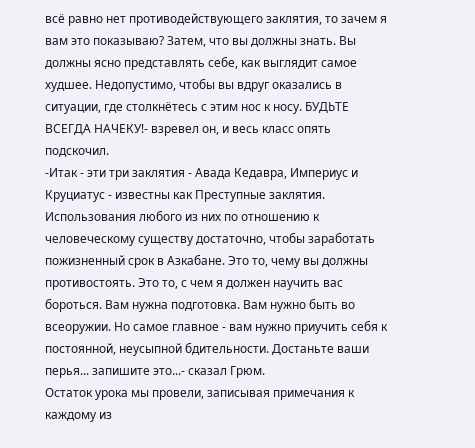всё равно нет противодействующего заклятия, то зачем я вам это показываю? Затем, что вы должны знать. Вы должны ясно представлять себе, как выглядит самое худшее. Недопустимо, чтобы вы вдруг оказались в ситуации, где столкнётесь с этим нос к носу. БУДЬТЕ ВСЕГДА НАЧЕКУ!- взревел он, и весь класс опять подскочил.
-Итак - эти три заклятия - Авада Кедавра, Империус и Круциатус - известны как Преступные заклятия. Использования любого из них по отношению к человеческому существу достаточно, чтобы заработать пожизненный срок в Азкабане. Это то, чему вы должны противостоять. Это то, с чем я должен научить вас бороться. Вам нужна подготовка. Вам нужно быть во всеоружии. Но самое главное - вам нужно приучить себя к постоянной, неусыпной бдительности. Достаньте ваши перья... запишите это...- сказал Грюм.
Остаток урока мы провели, записывая примечания к каждому из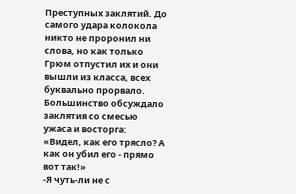Преступных заклятий. До самого удара колокола никто не проронил ни слова, но как только Грюм отпустил их и они вышли из класса, всех буквально прорвало. Большинство обсуждало заклятия со смесью ужаса и восторга: «Видел, как его трясло? А как он убил его - прямо вот так!»
-Я чуть-ли не с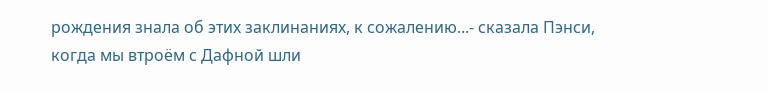рождения знала об этих заклинаниях, к сожалению...- сказала Пэнси, когда мы втроём с Дафной шли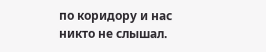по коридору и нас никто не слышал.